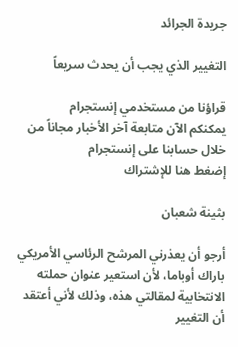جريدة الجرائد

التغيير الذي يجب أن يحدث سريعاً

قراؤنا من مستخدمي إنستجرام
يمكنكم الآن متابعة آخر الأخبار مجاناً من خلال حسابنا على إنستجرام
إضغط هنا للإشتراك

بثينة شعبان

أرجو أن يعذرني المرشح الرئاسي الأمريكي باراك أوباما، لأن استعير عنوان حملته الانتخابية لمقالتي هذه، وذلك لأني أعتقد أن التغيير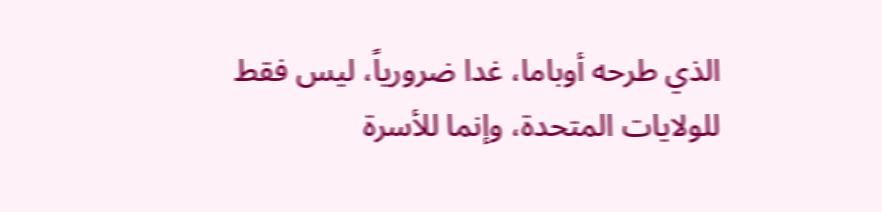الذي طرحه أوباما، غدا ضرورياً، ليس فقط للولايات المتحدة، وإنما للأسرة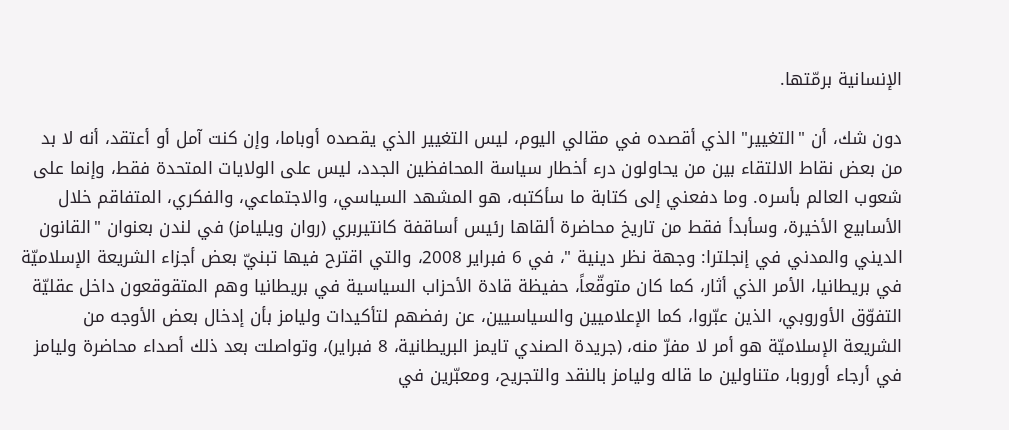الإنسانية برمّتها.

دون شك، أن "التغيير" الذي أقصده في مقالي اليوم، ليس التغيير الذي يقصده أوباما، وإن كنت آمل أو أعتقد، أنه لا بد من بعض نقاط الالتقاء بين من يحاولون درء أخطار سياسة المحافظين الجدد، ليس على الولايات المتحدة فقط، وإنما على شعوب العالم بأسره. وما دفعني إلى كتابة ما سأكتبه، هو المشهد السياسي، والاجتماعي، والفكري، المتفاقم خلال الأسابيع الأخيرة، وسأبدأ فقط من تاريخ محاضرة ألقاها رئيس أساقفة كانتيربري (روان ويليامز) في لندن بعنوان "القانون الديني والمدني في إنجلترا: وجهة نظر دينية "، في 6 فبراير 2008، والتي اقترح فيها تبنيّ بعض أجزاء الشريعة الإسلاميّة في بريطانيا، الأمر الذي أثار، كما كان متوقّعاً، حفيظة قادة الأحزاب السياسية في بريطانيا وهم المتقوقعون داخل عقليّة التفوّق الأوروبي، الذين عبّروا، كما الإعلاميين والسياسيين، عن رفضهم لتأكيدات وليامز بأن إدخال بعض الأوجه من الشريعة الإسلاميّة هو أمر لا مفرّ منه، (جريدة الصندي تايمز البريطانية، 8 فبراير)، وتواصلت بعد ذلك أصداء محاضرة وليامز في أرجاء أوروبا، متناولين ما قاله وليامز بالنقد والتجريح، ومعبّرين في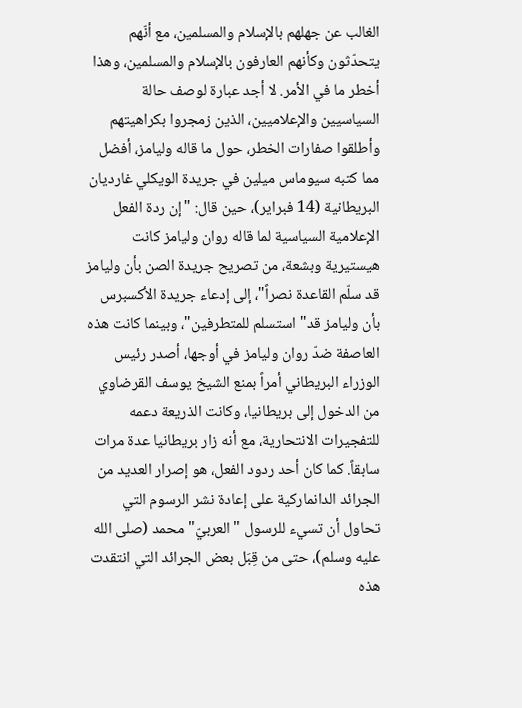الغالب عن جهلهم بالإسلام والمسلمين، مع أنّهم يتحدّثون وكأنهم العارفون بالإسلام والمسلمين، وهذا أخطر ما في الأمر. لا أجد عبارة لوصف حالة السياسيين والإعلاميين، الذين زمجروا بكراهيتهم وأطلقوا صفارات الخطر، حول ما قاله وليامز، أفضل مما كتبه سيوماس ميلين في جريدة الويكلي غارديان البريطانية (14 فبراير)، حين قال: "إن ردة الفعل الإعلامية السياسية لما قاله روان وليامز كانت هيستيرية وبشعة، من تصريح جريدة الصن بأن وليامز قد سلّم القاعدة نصراً"، إلى إدعاء جريدة الأكسبرس بأن وليامز قد" استسلم للمتطرفين"، وبينما كانت هذه العاصفة ضدّ روان وليامز في أوجها، أصدر رئيس الوزراء البريطاني أمراً بمنع الشيخ يوسف القرضاوي من الدخول إلى بريطانيا، وكانت الذريعة دعمه للتفجيرات الانتحارية، مع أنه زار بريطانيا عدة مرات سابقاً. كما كان أحد ردود الفعل، هو إصرار العديد من الجرائد الدانماركية على إعادة نشر الرسوم التي تحاول أن تسيء للرسول "العربيّ" محمد (صلى الله عليه وسلم)، حتى من قِبَل بعض الجرائد التي انتقدت هذه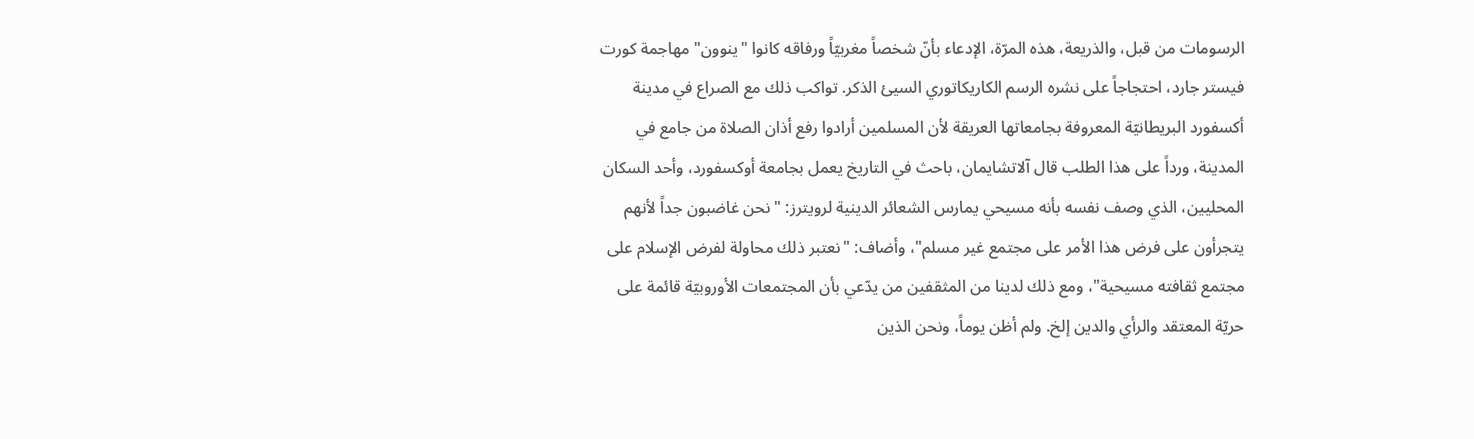الرسومات من قبل، والذريعة، هذه المرّة، الإدعاء بأنّ شخصاً مغربيّاً ورفاقه كانوا "ينوون" مهاجمة كورت فيستر جارد، احتجاجاً على نشره الرسم الكاريكاتوري السيئ الذكر. تواكب ذلك مع الصراع في مدينة أكسفورد البريطانيّة المعروفة بجامعاتها العريقة لأن المسلمين أرادوا رفع أذان الصلاة من جامع في المدينة، ورداً على هذا الطلب قال آلاتشايمان، باحث في التاريخ يعمل بجامعة أوكسفورد، وأحد السكان المحليين، الذي وصف نفسه بأنه مسيحي يمارس الشعائر الدينية لرويترز: " نحن غاضبون جداً لأنهم يتجرأون على فرض هذا الأمر على مجتمع غير مسلم"، وأضاف: "نعتبر ذلك محاولة لفرض الإسلام على مجتمع ثقافته مسيحية"، ومع ذلك لدينا من المثقفين من يدّعي بأن المجتمعات الأوروبيّة قائمة على حريّة المعتقد والرأي والدين إلخ. ولم أظن يوماً، ونحن الذين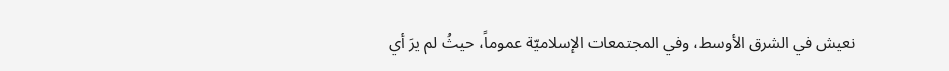نعيش في الشرق الأوسط، وفي المجتمعات الإسلاميّة عموماً، حيثُ لم يرَ أي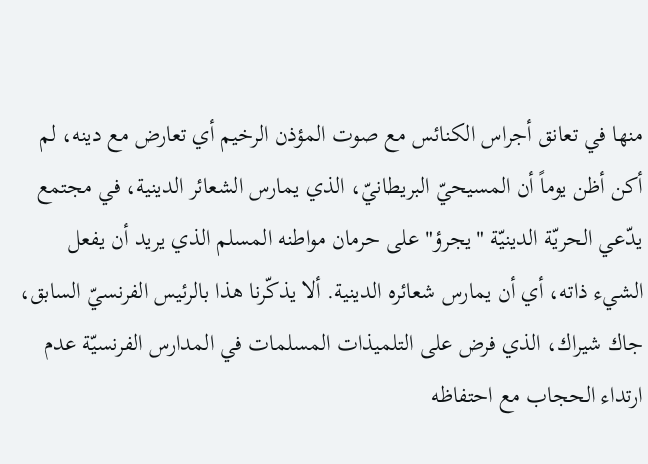منها في تعانق أجراس الكنائس مع صوت المؤذن الرخيم أي تعارض مع دينه، لم أكن أظن يوماً أن المسيحيّ البريطانيّ، الذي يمارس الشعائر الدينية، في مجتمع يدّعي الحريّة الدينيّة "يجرؤ" على حرمان مواطنه المسلم الذي يريد أن يفعل الشيء ذاته، أي أن يمارس شعائره الدينية. ألا يذكّرنا هذا بالرئيس الفرنسيّ السابق، جاك شيراك، الذي فرض على التلميذات المسلمات في المدارس الفرنسيّة عدم ارتداء الحجاب مع احتفاظه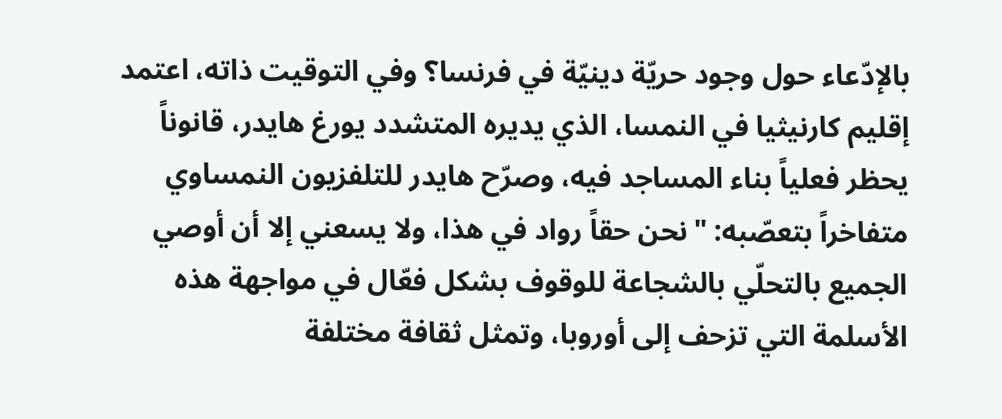بالإدّعاء حول وجود حريّة دينيّة في فرنسا؟ وفي التوقيت ذاته، اعتمد إقليم كارنيثيا في النمسا، الذي يديره المتشدد يورغ هايدر، قانوناً يحظر فعلياً بناء المساجد فيه، وصرّح هايدر للتلفزيون النمساوي متفاخراً بتعصّبه: "نحن حقاً رواد في هذا، ولا يسعني إلا أن أوصي الجميع بالتحلّي بالشجاعة للوقوف بشكل فعّال في مواجهة هذه الأسلمة التي تزحف إلى أوروبا، وتمثل ثقافة مختلفة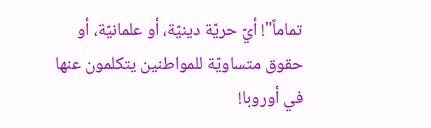تماماً"! أيّ حريّة دينيّة، أو علمانيّة، أو حقوق متساويّة للمواطنين يتكلمون عنها في أوروبا!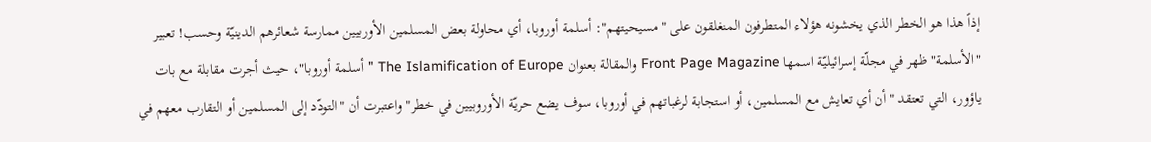إذاً هذا هو الخطر الذي يخشونه هؤلاء المتطرفون المنغلقون على "مسيحيتهم": أسلمة أوروبا، أي محاولة بعض المسلمين الأوربيين ممارسة شعائرهم الدينيّة وحسب! تعبير "الأسلمة" ظهر في مجلّة إسرائيليّة اسمها Front Page Magazine والمقالة بعنوان The Islamification of Europe " أسلمة أوروبا"، حيث أجرت مقابلة مع بات ياؤور، التي تعتقد "أن أي تعايش مع المسلمين، أو استجابة لرغباتهم في أوروبا، سوف يضع حريّة الأوروبيين في خطر" واعتبرت أن "التودّد إلى المسلمين أو التقارب معهم في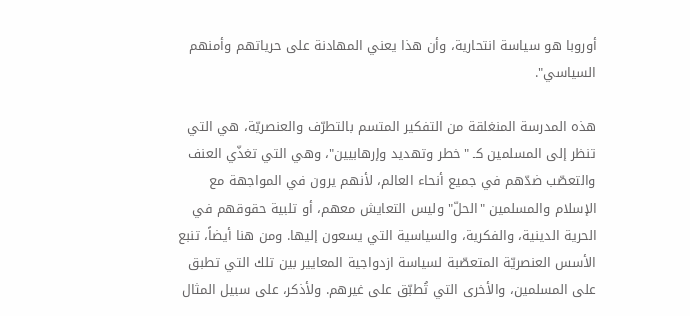أوروبا هو سياسة انتحارية، وأن هذا يعني المهادنة على حرياتهم وأمنهم السياسي".

هذه المدرسة المنغلقة من التفكير المتسم بالتطرّف والعنصريّة، هي التي تنظر إلى المسلمين كـ "خطر وتهديد وإرهابيين"، وهي التي تغذّي العنف والتعصّب ضدّهم في جميع أنحاء العالم، لأنهم يرون في المواجهة مع الإسلام والمسلمين "الحلّ" وليس التعايش معهم، أو تلبية حقوقهم في الحرية الدينية، والفكرية، والسياسية التي يسعون إليها. ومن هنا أيضاً، تنبع الأسس العنصريّة المتعصّبة لسياسة ازدواجية المعايير بين تلك التي تطبق على المسلمين، والأخرى التي تُطبّق على غيرهم. ولأذكر، على سبيل المثال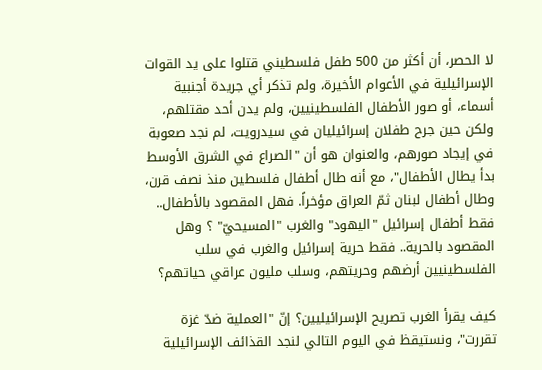لا الحصر، أن أكثر من 500 طفل فلسطيني قتلوا على يد القوات الإسرائيلية في الأعوام الأخيرة، ولم تذكر أي جريدة أجنبية أسماء، أو صور الأطفال الفلسطينيين، ولم يدن أحد مقتلهم، ولكن حين جرح طفلان إسرائيليان في سيدرويت، لم نجد صعوبة في إيجاد صورهم، والعنوان هو أن "الصراع في الشرق الأوسط بدأ يطال الأطفال"، مع أنه طال أطفال فلسطين منذ نصف قرن، وطال أطفال لبنان ثمّ العراق مؤخراً. فهل المقصود بالأطفال.. فقط أطفال إسرائيل "اليهود" والغرب "المسيحيّ" ؟ وهل المقصود بالحرية.. فقط حرية إسرائيل والغرب في سلب الفلسطينيين أرضهم وحريتهم، وسلب مليون عراقي حياتهم؟

كيف يقرأ الغرب تصريح الإسرائيليين؟ إنّ "العملية ضدّ غزة تقررت"، ونستيقظ في اليوم التالي لنجد القذائف الإسرائيلية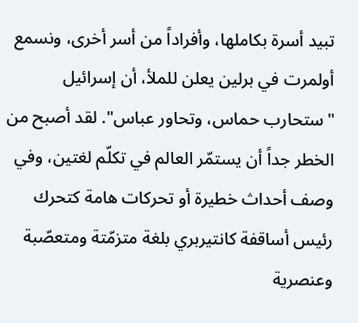تبيد أسرة بكاملها، وأفراداً من أسر أخرى، ونسمع أولمرت في برلين يعلن للملأ، أن إسرائيل "ستحارب حماس، وتحاور عباس". لقد أصبح من الخطر جداً أن يستمّر العالم في تكلّم لغتين، وفي وصف أحداث خطيرة أو تحركات هامة كتحرك رئيس أساقفة كانتيربري بلغة متزمّتة ومتعصّبة وعنصرية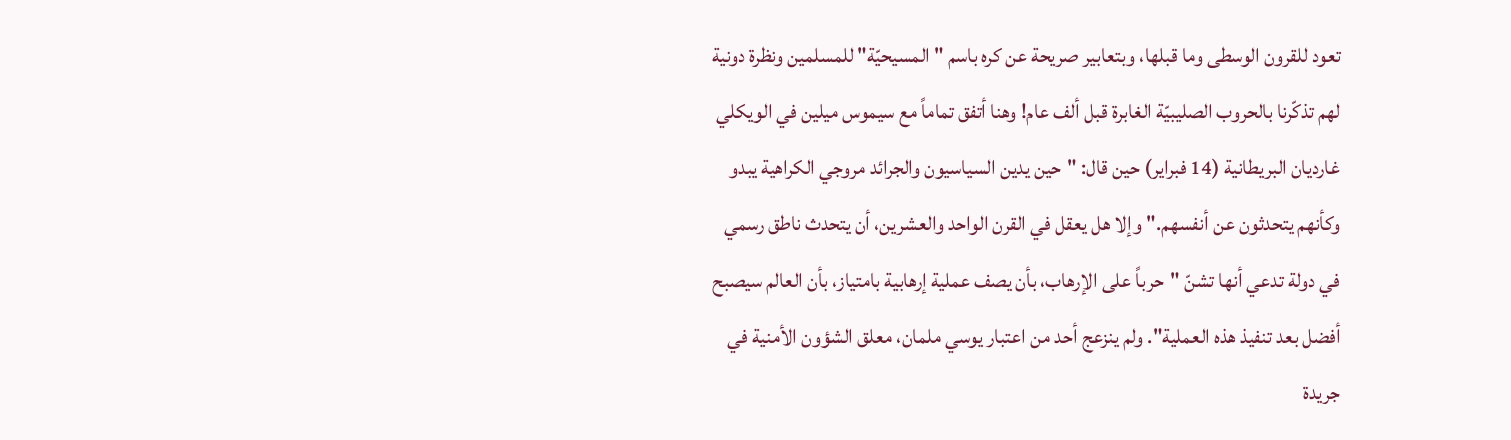تعود للقرون الوسطى وما قبلها، وبتعابير صريحة عن كره باسم "المسيحيّة" للمسلمين ونظرة دونية لهم تذكّرنا بالحروب الصليبيّة الغابرة قبل ألف عام! وهنا أتفق تماماً مع سيموس ميلين في الويكلي غارديان البريطانية (14 فبراير) حين قال: "حين يدين السياسيون والجرائد مروجي الكراهية يبدو وكأنهم يتحدثون عن أنفسهم." وإلا هل يعقل في القرن الواحد والعشرين، أن يتحدث ناطق رسمي في دولة تدعي أنها تشنّ "حرباً على الإرهاب، بأن يصف عملية إرهابية بامتياز، بأن العالم سيصبح أفضل بعد تنفيذ هذه العملية". ولم ينزعج أحد من اعتبار يوسي ملمان، معلق الشؤون الأمنية في جريدة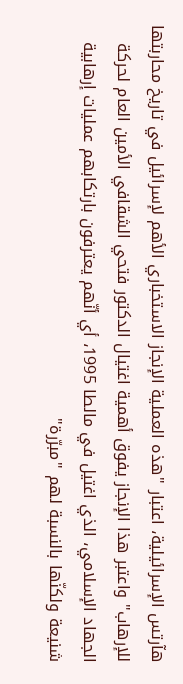هآرتس الإسرائيلية، اعتبار "هذه العملية الإنجاز الاستخباري الأهم لإسرائيل في تاريخ محاربتها للإرهاب" واعتبر هذا الإنجاز يفوق أهمية اغتيال الدكتور فتحي الشقافي الأمين العام لحركة الجهاد الإسلامي، الذي اغتيل في مالطا 1995، أي أنّهم يعترفون بارتكابهم عمليات إرهابية شنيعة ولكنّها بالنسبة لهم "مبرّرة"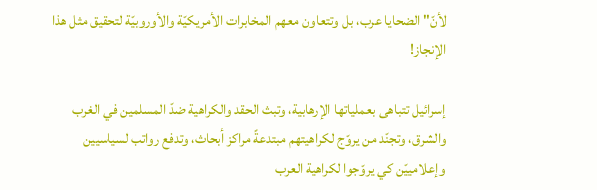لأنّ" الضحايا عرب، بل وتتعاون معهم المخابرات الأمريكيّة والأوروبيّة لتحقيق مثل هذا الإنجاز!

إسرائيل تتباهى بعملياتها الإرهابية، وتبث الحقد والكراهية ضدّ المسلمين في الغرب والشرق، وتجنّد من يروّج لكراهيتهم مبتدعةً مراكز أبحاث، وتدفع رواتب لسياسيين وإعلامييّن كي يروّجوا لكراهية العرب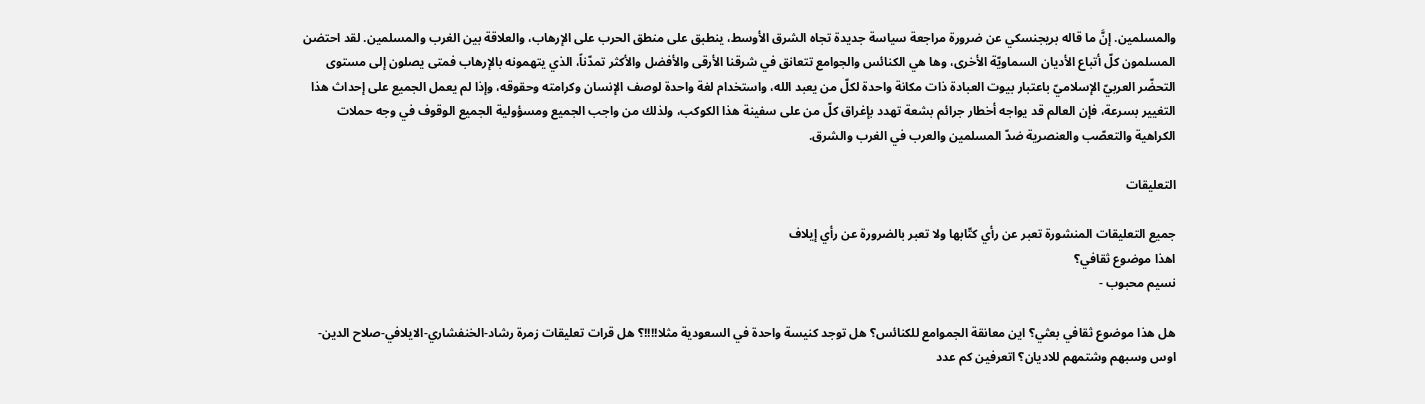والمسلمين. إنَّ ما قاله بريجنسكي عن ضرورة مراجعة سياسة جديدة تجاه الشرق الأوسط، ينطبق على منطق الحرب على الإرهاب، والعلاقة بين الغرب والمسلمين. لقد احتضن المسلمون كلّ أتباع الأديان السماويّة الأخرى، وها هي الكنائس والجوامع تتعانق في شرقنا الأرقى والأفضل والأكثر تمدّناً، الذي يتهمونه بالإرهاب فمتى يصلون إلى مستوى التحضّر العربيّ الإسلاميّ باعتبار بيوت العبادة ذات مكانة واحدة لكلّ من يعبد الله، واستخدام لغة واحدة لوصف الإنسان وكرامته وحقوقه، وإذا لم يعمل الجميع على إحداث هذا التغيير بسرعة، فإن العالم قد يواجه أخطار جرائم بشعة تهدد بإغراق كلّ من على سفينة هذا الكوكب، ولذلك من واجب الجميع ومسؤولية الجميع الوقوف في وجه حملات الكراهية والتعصّب والعنصرية ضدّ المسلمين والعرب في الغرب والشرق.

التعليقات

جميع التعليقات المنشورة تعبر عن رأي كتّابها ولا تعبر بالضرورة عن رأي إيلاف
اهذا موضوع ثقافي؟
نسيم محبوب -

هل هذا موضوع ثقافي بعثي؟ اين معانقة الجموامع للكنائس؟ هل توجد كنيسة واحدة في السعودية مثلا!!!!؟ هل قرات تعليقات زمرة رشاد-الخنفشاري-الايلافي-صلاح الدين-اوس وسبهم وشتمهم للاديان؟ اتعرفين كم عدد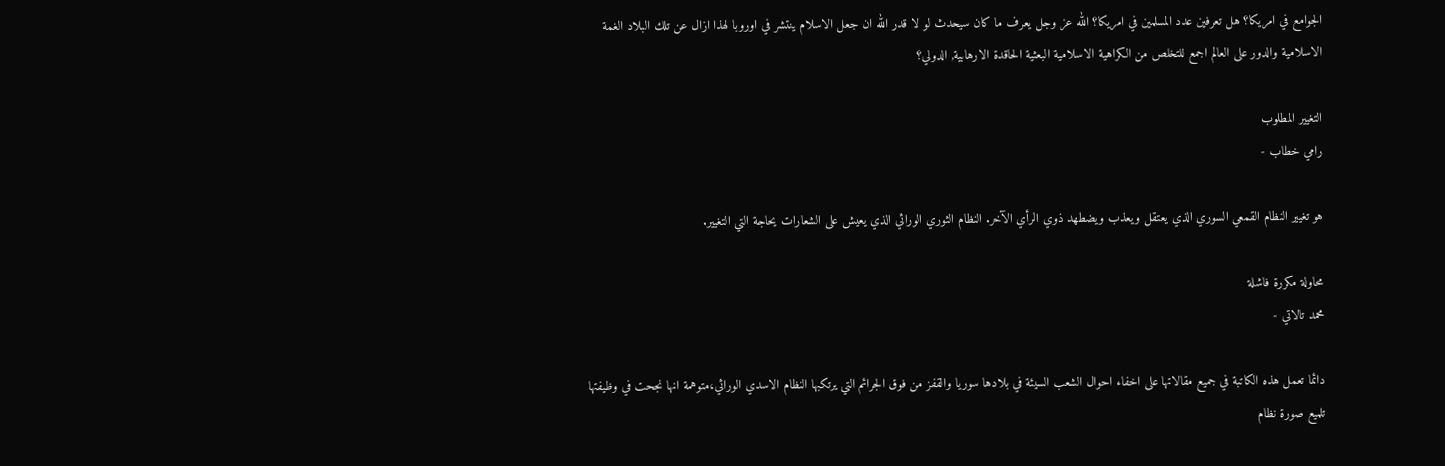الجوامع في امريكا؟ هل تعرفين عدد المسلمين في امريكا؟ الله عز وجل يعرف ما كان سيحدث لو لا قدر الله ان جعل الاسلام ينتشر في اوروبا لهذا ازال عن تلك البلاد الغمة الاسلامية والدور على العالم اجمع للتخلص من الكراهية الاسلامية البعثية الحاقدة الارهابية, الدولي؟

التغيير المطلوب
رامي خطاب -

هو تغيير النظام القمعي السوري الذي يعتقل ويعذب ويضطهد ذوي الرأي الآخر. النظام الثوري الوراثي الذي يعيش على الشعارات يحاجة التي التغيير.

محاولة مكررة فاشلة
محمد تالاتي -

دائما تعمل هذه الكاتبة في جميع مقالاتها على اخفاء احوال الشعب السيئة في بلادها سوريا والقفز من فوق الجرائم التي يرتكبها النظام الاسدي الوراثي،متوهمة انها نجحت في وظيفتها تلميع صورة نظام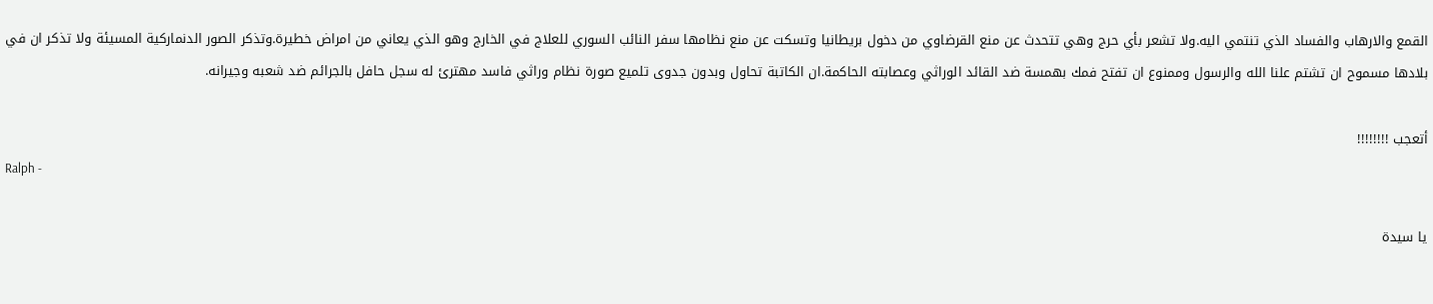القمع والارهاب والفساد الذي تنتمي اليه.ولا تشعر بأي حرج وهي تتحدث عن منع القرضاوي من دخول بريطانيا وتسكت عن منع نظامها سفر النائب السوري للعلاج في الخارج وهو الذي يعاني من امراض خطيرة.وتذكر الصور الدنماركية المسيئة ولا تذكر ان في بلادها مسموح ان تشتم علنا الله والرسول وممنوع ان تفتح فمك بهمسة ضد القائد الوراثي وعصابته الحاكمة.ان الكاتبة تحاول وبدون جدوى تلميع صورة نظام وراثي فاسد مهترئ له سجل حافل بالجرائم ضد شعبه وجيرانه.

أتعجب !!!!!!!!
Ralph -

يا سيدة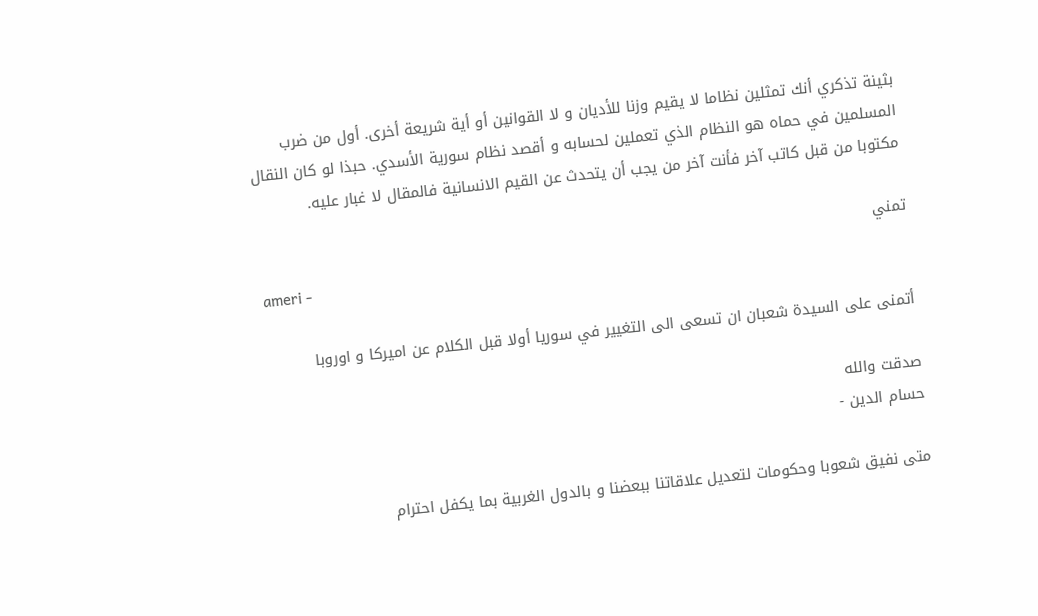بثينة تذكري أنك تمثلين نظاما لا يقيم وزنا للأديان و لا القوانين أو أية شريعة أخرى. أول من ضرب المسلمين في حماه هو النظام الذي تعملين لحسابه و أقصد نظام سورية الأسدي. حبذا لو كان النقال مكتوبا من قبل كاتب آخر فأنت آخر من يجب أن يتحدث عن القيم الانسانية فالمقال لا غبار عليه.

تمني
ameri -

أتمنى على السيدة شعبان ان تسعى الى التغيير في سوريا أولا قبل الكلام عن اميركا و اوروبا

صدقت والله
حسام الدين -

متى نفيق شعوبا وحكومات لتعديل علاقاتنا ببعضنا و بالدول الغربية بما يكفل احترام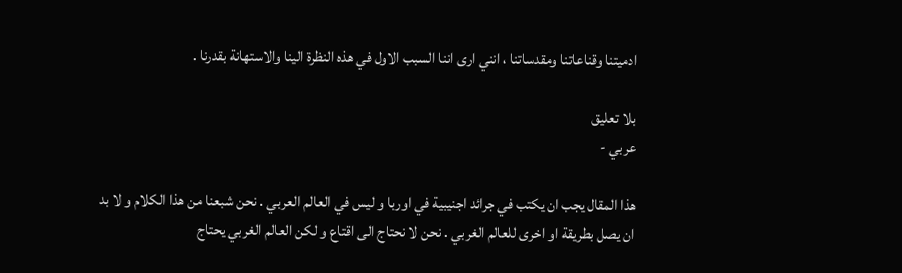ادميتنا وقناعاتنا ومقدساتنا ، انني ارى اننا السبب الاول في هذه النظرة الينا والاستهانة بقدرنا .

بلا تعليق
عربي -

هذا المقال يجب ان يكتب في جرائد اجنيبية في اوربا و ليس في العالم العربي . نحن شبعنا من هذا الكلام و لا بد ان يصل بطريقة او اخرى للعالم الغربي . نحن لا نحتاج الى اقتاع و لكن العالم الغربي يحتاج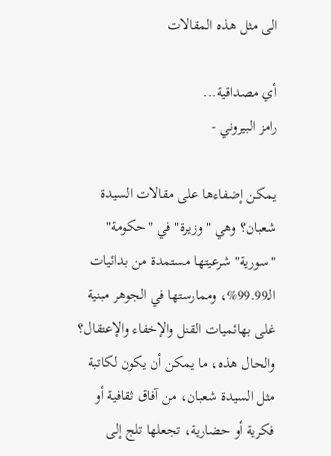الى مثل هذه المقالات

أي مصداقية...
رامز البيروني -

يمكن إضفاءها على مقالات السيدة شعبان؟ وهي "وزيرة" في "حكومة" "سورية" شرعيتها مستمدة من بدائيات الـ99.99%، وممارستها في الجوهر مبنية غلى بهائميات القنل والإخفاء والإعتقال؟ والحال هذه، ما يمكن أن يكون لكاتبة مثل السيدة شعبان، من آفاق ثقافية أو فكرية أو حضارية، تجعلها تلج إلى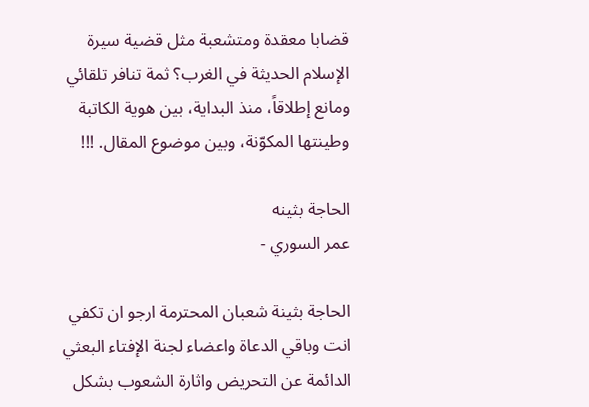قضابا معقدة ومتشعبة مثل قضية سيرة الإسلام الحديثة في الغرب؟ ثمة تنافر تلقائي ومانع إطلاقاً، منذ البداية، بين هوية الكاتبة وطينتها المكوّنة، وبين موضوع المقال. !!!

الحاجة بثينه
عمر السوري -

الحاجة بثينة شعبان المحترمة ارجو ان تكفي انت وباقي الدعاة واعضاء لجنة الإفتاء البعثي الدائمة عن التحريض واثارة الشعوب بشكل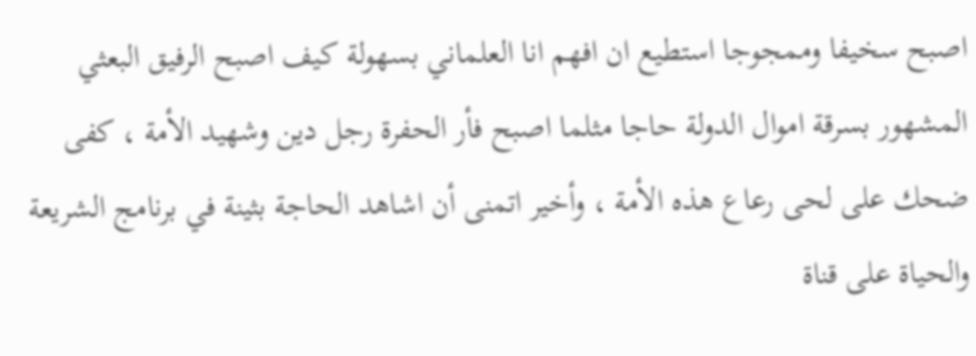اصبح سخيفا وممجوجا استطيع ان افهم انا العلماني بسهولة كيف اصبح الرفيق البعثي المشهور بسرقة اموال الدولة حاجا مثلما اصبح فأر الحفرة رجل دين وشهيد الأمة ، كفى ضحك على لحى رعاع هذه الأمة ، وأخير اتمنى أن اشاهد الحاجة بثينة في برنامج الشريعة والحياة على قناة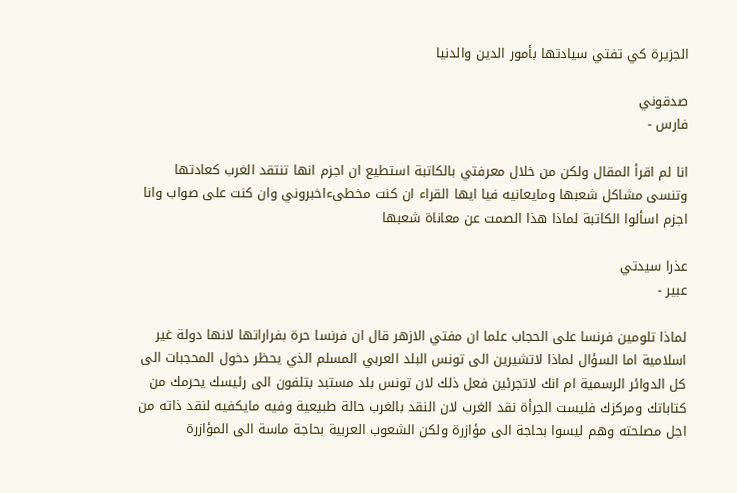الجزيرة كي تفتي سيادتها بأمور الدين والدنيا

صدقوني
فارس -

انا لم اقرأ المقال ولكن من خلال معرفتي بالكاتبة استطيع ان اجزم انها تنتقد الغرب كعادتها وتنسى مشاكل شعبها ومايعانيه فيا ايها القراء ان كنت مخطىءاخبروني وان كنت على صواب وانا اجزم اسألوا الكاتبة لماذا هذا الصمت عن معاناة شعبها

عذرا سيدتي
عبير -

لماذا تلومين فرنسا على الحجاب علما ان مفتي الازهر قال ان فرنسا حرة بفراراتها لانها دولة غير اسلامية اما السؤال لماذا لاتشيرين الى تونس البلد العربي المسلم الذي يحظر دخول المحجبات الى كل الدوائر الرسمية ام انك لاتجرئين فعل ذلك لان تونس بلد مستبد بتلفون الى رئيسك يحرمك من كتاباتك ومركزك فليست الجرأة نقد الغرب لان النقد بالغرب حالة طبيعية وفيه مايكفيه لنقد ذاته من اجل مصلحته وهم ليسوا بحاجة الى مؤازرة ولكن الشعوب العربية بحاجة ماسة الى المؤازرة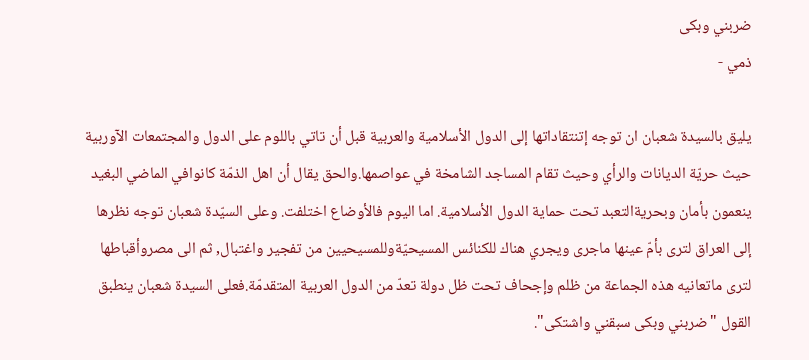ضربني وبكى
ذمي -

يليق بالسيدة شعبان ان توجه إتنتقاداتها إلى الدول الأسلامية والعربية قبل أن تاتي باللوم على الدول والمجتمعات الآوربية حيث حريّة الديانات والرأي وحيث تقام المساجد الشامخة في عواصمها.والحق يقال أن اهل الذمّة كانوافي الماضي البغيد ينعمون بأمان وبحريةالتعبد تحت حماية الدول الأسلامية. اما اليوم فالأوضاع اختلفت. وعلى السيّدة شعبان توجه نظرها إلى العراق لترى بأمّ عينها ماجرى ويجري هناك للكنائس المسيحيّةوللمسيحيين من تفجير واغتبال, ثم الى مصروأقباطها لترى ماتعانيه هذه الجماعة من ظلم وإجحاف تحت ظل دولة تعدّ من الدول العربية المتقدمّة.فعلى السيدة شعبان ينطبق القول "ضربني وبكى سبقني واشتكى".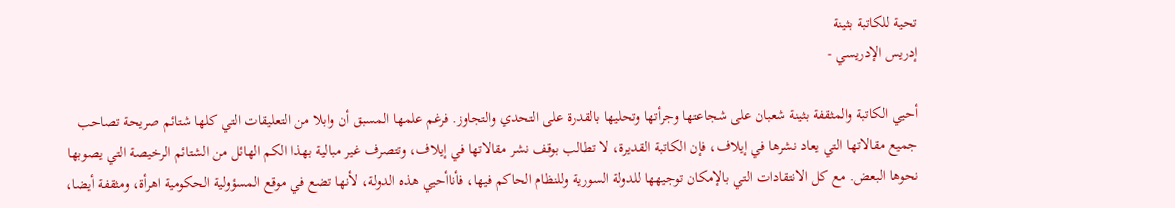تحية للكاتبة بثينة
إدريس الإدريسي -

أحيي الكاتبة والمثقفة بثينة شعبان على شجاعتها وجرأتها وتحليها بالقدرة على التحدي والتجاوز. فرغم علمها المسبق أن وابلا من التعليقات التي كلها شتائم صريحة تصاحب جميع مقالاتها التي يعاد نشرها في إيلاف، فإن الكاتبة القديرة، لا تطالب بوقف نشر مقالاتها في إيلاف، وتتصرف غير مبالية بهذا الكم الهائل من الشتائم الرخيصة التي يصوبها نحوها البعض. مع كل الانتقادات التي بالإمكان توجيهها للدولة السورية وللنظام الحاكم فيها، فأناأحيي هذه الدولة، لأنها تضع في موقع المسؤولية الحكومية اهرأة، ومثقفة أيضا،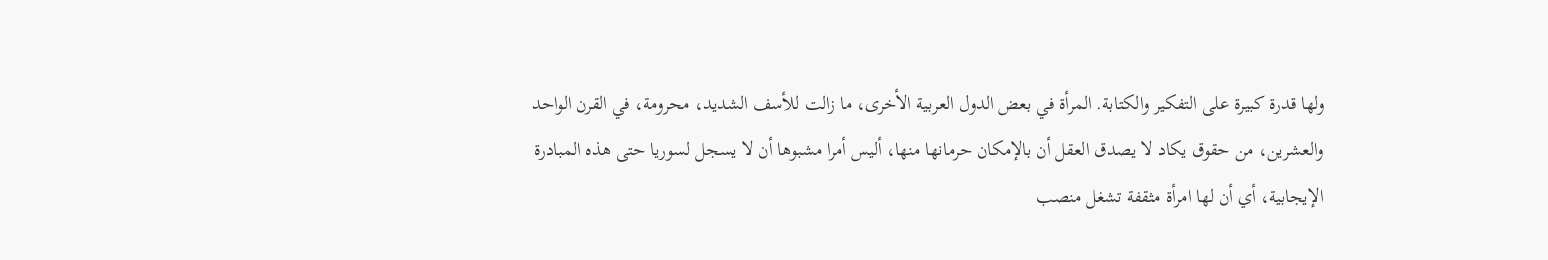ولها قدرة كبيرة على التفكير والكتابة. المرأة في بعض الدول العربية الأخرى، ما زالت للأسف الشديد، محرومة، في القرن الواحد والعشرين، من حقوق يكاد لا يصدق العقل أن بالإمكان حرمانها منها، أليس أمرا مشبوها أن لا يسجل لسوريا حتى هذه المبادرة الإيجابية، أي أن لها امرأة مثقفة تشغل منصب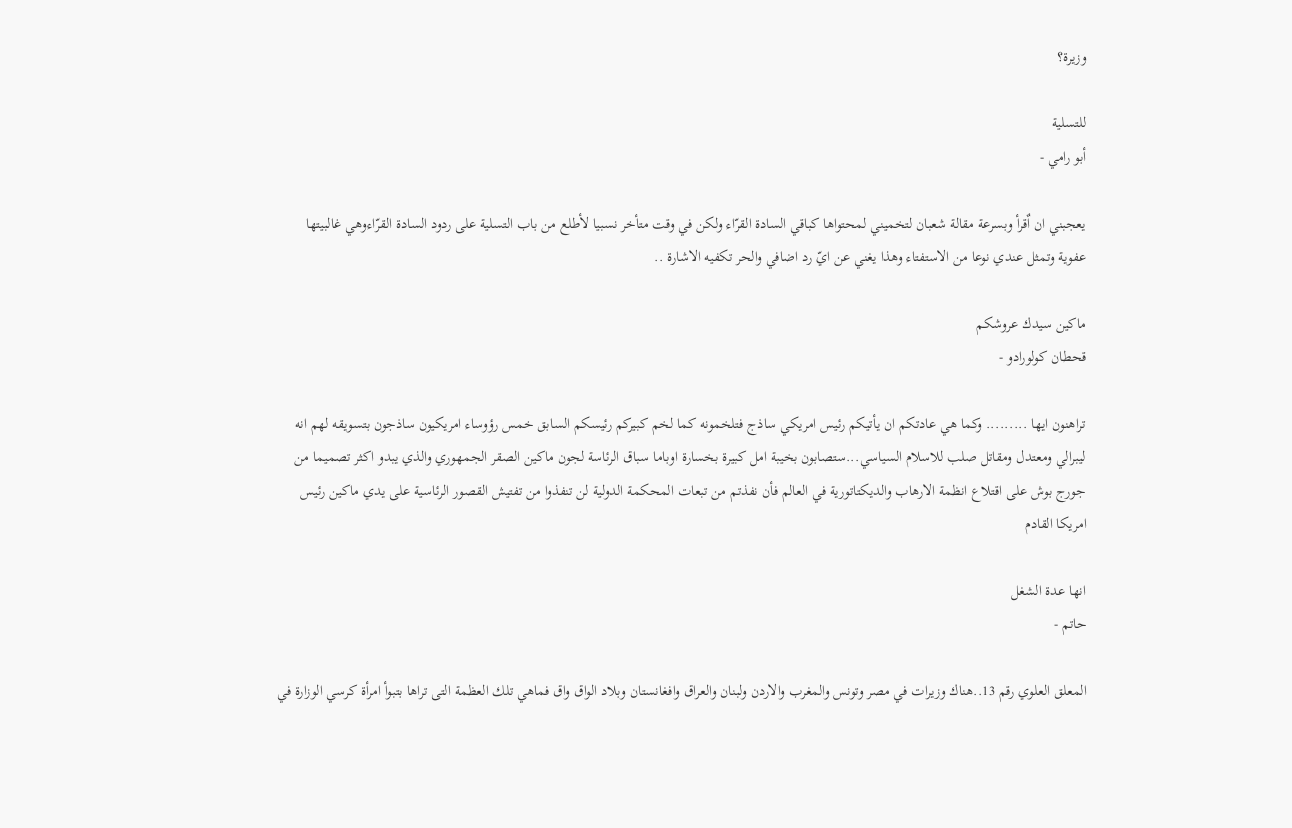وزيرة؟

للتسلية
أبو رامي -

يعجبني ان اٌقرأ وبسرعة مقالة شعبان لتخميني لمحتواها كباقي السادة القرّاء ولكن في وقت متأخر نسبيا لأطلع من باب التسلية على ردود السادة القرّاءوهي غالبيتها عفوية وتمثل عندي نوعا من الاستفتاء وهذا يغني عن ايّ رد اضافي والحر تكفيه الاشارة ..

ماكين سيدك عروشكم
قحطان كولورادو -

تراهنون ايها ......... وكما هي عادتكم ان يأتيكم رئيس امريكي ساذج فتلخمونه كما لخم كبيركم رئيسكم السابق خمس رؤوساء امريكيون ساذجون بتسويقه لهم انه ليبرالي ومعتدل ومقاتل صلب للاسلام السياسي...ستصابون بخيبة امل كبيرة بخسارة اوباما سباق الرئاسة لجون ماكين الصقر الجمهوري والذي يبدو اكثر تصميما من جورج بوش على اقتلاع انظمة الارهاب والديكتاتورية في العالم فأن نفذتم من تبعات المحكمة الدولية لن تنفذوا من تفتيش القصور الرئاسية على يدي ماكين رئيس امريكا القادم

انها عدة الشغل
حاتم -

المعلق العلوي رقم 13..هناك وزيرات في مصر وتونس والمغرب والاردن ولبنان والعراق وافغانستان وبلاد الواق واق فماهي تلك العظمة التى تراها بتبوأ امرأة كرسي الوزارة في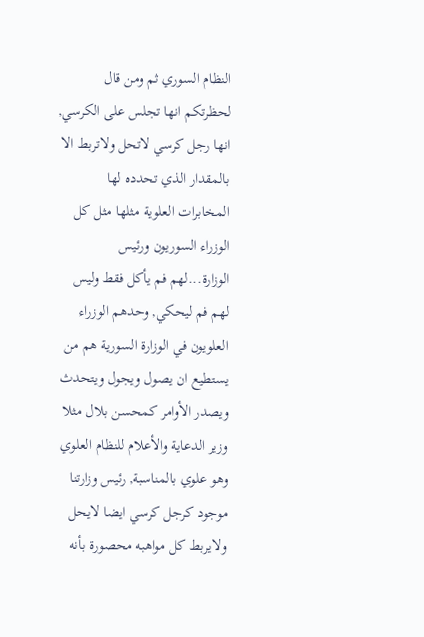النظام السوري ثم ومن قال لحظرتكم انها تجلس على الكرسي, انها رجل كرسي لاتحل ولاتربط الا بالمقدار الذي تحدده لها المخابرات العلوية مثلها مثل كل الوزراء السوريون ورئيس الوزارة...لهم فم يأكل فقط وليس لهم فم ليحكي, وحدهم الوزراء العلويون في الوزارة السورية هم من يستطيع ان يصول ويجول ويتحدث ويصدر الأوامر كمحسن بلال مثلا وزير الدعاية والأعلام للنظام العلوي وهو علوي بالمناسبة, رئيس وزارتنا موجود كرجل كرسي ايضا لايحل ولايربط كل مواهبه محصورة بأنه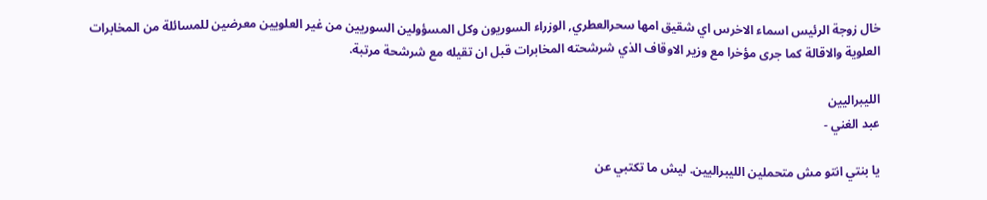خال زوجة الرئيس اسماء الاخرس اي شقيق امها سحرالعطري, الوزراء السوريون وكل المسؤولين السوريين من غير العلويين معرضين للمسائلة من المخابرات العلوية والاقالة كما جرى مؤخرا مع وزير الاوقاف الذي شرشحته المخابرات قبل ان تقيله مع شرشحة مرتبة.

الليبراليين
عبد الغني -

يا بنتي انتو مش متحملين الليبراليين. ليش ما تكتبي عن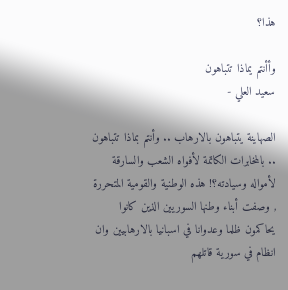هذا؟

وأأنتم يماذا تتباهون
سعيد العلي -

الصهاينة يتباهون بالارهاب .. وأنتم بماذا تتباهون .. بالمخابرات الكاتمة لأفواه الشعب والسارقة لأمواله وسيادته؟! هذه الوطنية والقومية المتحررة , وصفت أبناء وطنها السوريين الذين كانوا يحاكمون ظلما وعدوانا في اسبانيا بالارهابيين وان انظام في سورية قاتلهم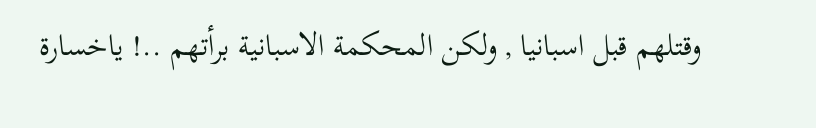وقتلهم قبل اسبانيا , ولكن المحكمة الاسبانية برأتهم ..! ياخسارة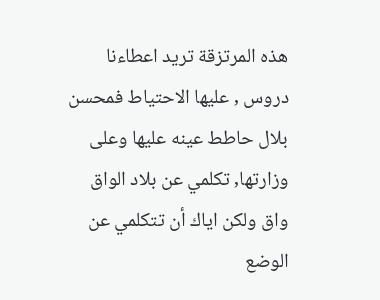هذه المرتزقة تريد اعطاءنا دروس , عليها الاحتياط فمحسن بلال حاطط عينه عليها وعلى وزارتها, تكلمي عن بلاد الواق واق ولكن اياك أن تتكلمي عن الوضع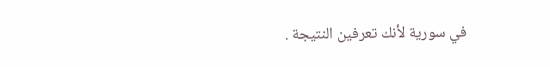في سورية لأنك تعرفين النتيجة .